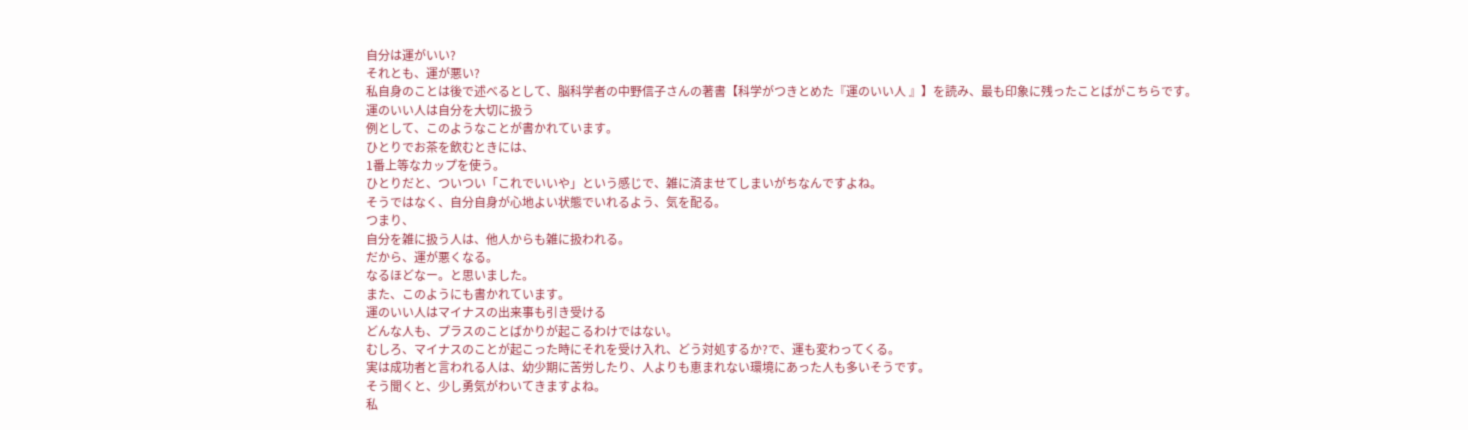自分は運がいい?
それとも、運が悪い?
私自身のことは後で述べるとして、脳科学者の中野信子さんの著書【科学がつきとめた『運のいい人 』】を読み、最も印象に残ったことばがこちらです。
運のいい人は自分を大切に扱う
例として、このようなことが書かれています。
ひとりでお茶を飲むときには、
1番上等なカップを使う。
ひとりだと、ついつい「これでいいや」という感じで、雑に済ませてしまいがちなんですよね。
そうではなく、自分自身が心地よい状態でいれるよう、気を配る。
つまり、
自分を雑に扱う人は、他人からも雑に扱われる。
だから、運が悪くなる。
なるほどなー。と思いました。
また、このようにも書かれています。
運のいい人はマイナスの出来事も引き受ける
どんな人も、プラスのことばかりが起こるわけではない。
むしろ、マイナスのことが起こった時にそれを受け入れ、どう対処するか?で、運も変わってくる。
実は成功者と言われる人は、幼少期に苦労したり、人よりも恵まれない環境にあった人も多いそうです。
そう聞くと、少し勇気がわいてきますよね。
私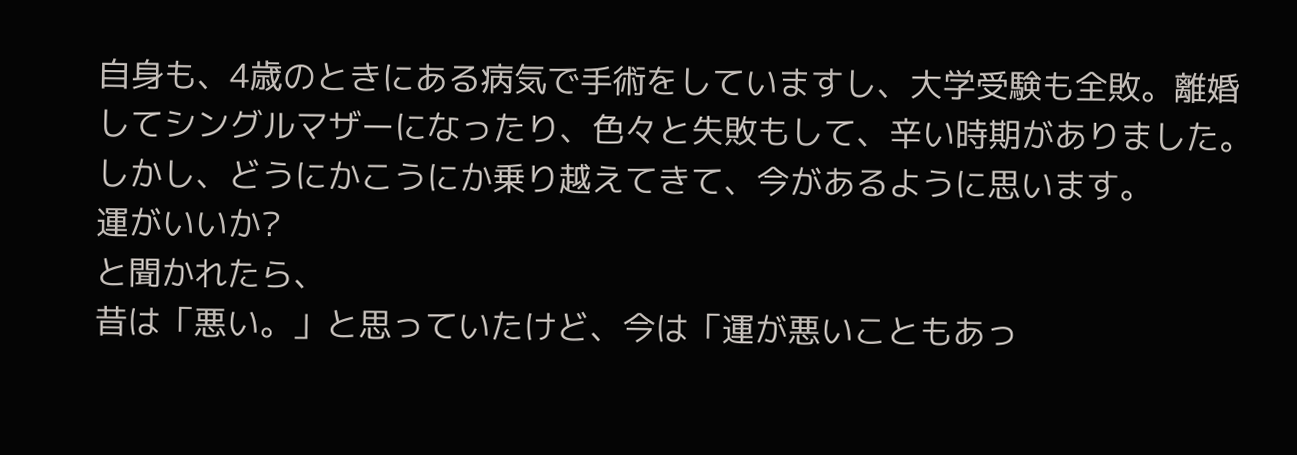自身も、4歳のときにある病気で手術をしていますし、大学受験も全敗。離婚してシングルマザーになったり、色々と失敗もして、辛い時期がありました。
しかし、どうにかこうにか乗り越えてきて、今があるように思います。
運がいいか?
と聞かれたら、
昔は「悪い。」と思っていたけど、今は「運が悪いこともあっ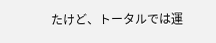たけど、トータルでは運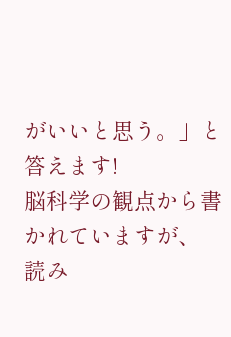がいいと思う。」と答えます!
脳科学の観点から書かれていますが、
読み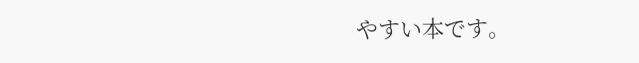やすい本です。